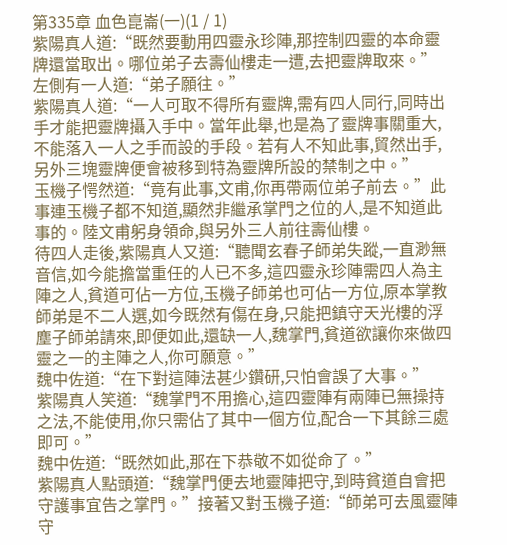第335章 血色崑崙(一)(1 / 1)
紫陽真人道:“既然要動用四靈永珍陣,那控制四靈的本命靈牌還當取出。哪位弟子去壽仙樓走一遭,去把靈牌取來。”
左側有一人道:“弟子願往。”
紫陽真人道:“一人可取不得所有靈牌,需有四人同行,同時出手才能把靈牌攝入手中。當年此舉,也是為了靈牌事關重大,不能落入一人之手而設的手段。若有人不知此事,貿然出手,另外三塊靈牌便會被移到特為靈牌所設的禁制之中。”
玉機子愕然道:“竟有此事,文甫,你再帶兩位弟子前去。”此事連玉機子都不知道,顯然非繼承掌門之位的人,是不知道此事的。陸文甫躬身領命,與另外三人前往壽仙樓。
待四人走後,紫陽真人又道:“聽聞玄春子師弟失蹤,一直渺無音信,如今能擔當重任的人已不多,這四靈永珍陣需四人為主陣之人,貧道可佔一方位,玉機子師弟也可佔一方位,原本掌教師弟是不二人選,如今既然有傷在身,只能把鎮守天光樓的浮塵子師弟請來,即便如此,還缺一人,魏掌門,貧道欲讓你來做四靈之一的主陣之人,你可願意。”
魏中佐道:“在下對這陣法甚少鑽研,只怕會誤了大事。”
紫陽真人笑道:“魏掌門不用擔心,這四靈陣有兩陣已無操持之法,不能使用,你只需佔了其中一個方位,配合一下其餘三處即可。”
魏中佐道:“既然如此,那在下恭敬不如從命了。”
紫陽真人點頭道:“魏掌門便去地靈陣把守,到時貧道自會把守護事宜告之掌門。”接著又對玉機子道:“師弟可去風靈陣守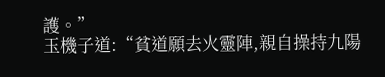護。”
玉機子道:“貧道願去火靈陣,親自操持九陽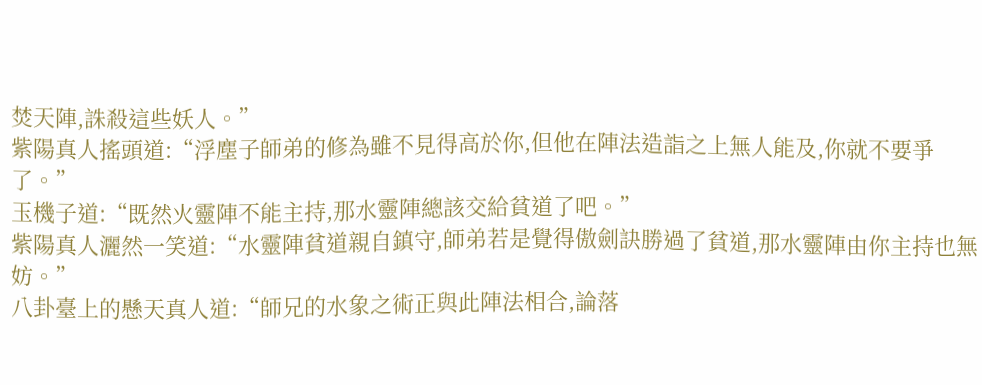焚天陣,誅殺這些妖人。”
紫陽真人搖頭道:“浮塵子師弟的修為雖不見得高於你,但他在陣法造詣之上無人能及,你就不要爭了。”
玉機子道:“既然火靈陣不能主持,那水靈陣總該交給貧道了吧。”
紫陽真人灑然一笑道:“水靈陣貧道親自鎮守,師弟若是覺得傲劍訣勝過了貧道,那水靈陣由你主持也無妨。”
八卦臺上的懸天真人道:“師兄的水象之術正與此陣法相合,論落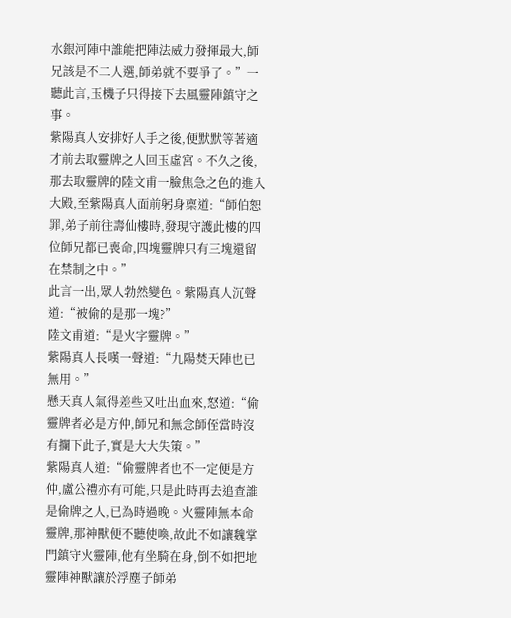水銀河陣中誰能把陣法威力發揮最大,師兄該是不二人選,師弟就不要爭了。”一聽此言,玉機子只得接下去風靈陣鎮守之事。
紫陽真人安排好人手之後,便默默等著適才前去取靈牌之人回玉虛宮。不久之後,那去取靈牌的陸文甫一臉焦急之色的進入大殿,至紫陽真人面前躬身稟道:“師伯恕罪,弟子前往壽仙樓時,發現守護此樓的四位師兄都已喪命,四塊靈牌只有三塊還留在禁制之中。”
此言一出,眾人勃然變色。紫陽真人沉聲道:“被偷的是那一塊?”
陸文甫道:“是火字靈牌。”
紫陽真人長嘆一聲道:“九陽焚天陣也已無用。”
懸天真人氣得差些又吐出血來,怒道:“偷靈牌者必是方仲,師兄和無念師侄當時沒有攔下此子,實是大大失策。”
紫陽真人道:“偷靈牌者也不一定便是方仲,盧公禮亦有可能,只是此時再去追查誰是偷牌之人,已為時過晚。火靈陣無本命靈牌,那神獸便不聽使喚,故此不如讓魏掌門鎮守火靈陣,他有坐騎在身,倒不如把地靈陣神獸讓於浮塵子師弟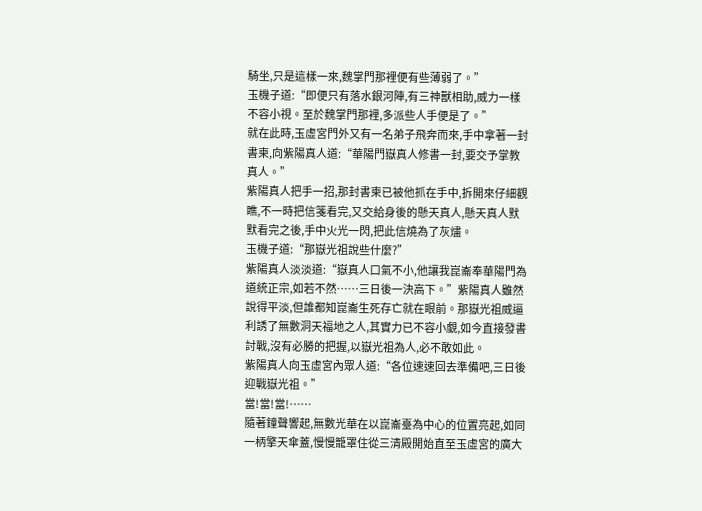騎坐,只是這樣一來,魏掌門那裡便有些薄弱了。”
玉機子道:“即便只有落水銀河陣,有三神獸相助,威力一樣不容小視。至於魏掌門那裡,多派些人手便是了。”
就在此時,玉虛宮門外又有一名弟子飛奔而來,手中拿著一封書柬,向紫陽真人道:“華陽門嶽真人修書一封,要交予掌教真人。”
紫陽真人把手一招,那封書柬已被他抓在手中,拆開來仔細觀瞧,不一時把信箋看完,又交給身後的懸天真人,懸天真人默默看完之後,手中火光一閃,把此信燒為了灰燼。
玉機子道:“那嶽光祖說些什麼?”
紫陽真人淡淡道:“嶽真人口氣不小,他讓我崑崙奉華陽門為道統正宗,如若不然……三日後一決高下。”紫陽真人雖然說得平淡,但誰都知崑崙生死存亡就在眼前。那嶽光祖威逼利誘了無數洞天福地之人,其實力已不容小覷,如今直接發書討戰,沒有必勝的把握,以嶽光祖為人,必不敢如此。
紫陽真人向玉虛宮內眾人道:“各位速速回去準備吧,三日後迎戰嶽光祖。”
當!當!當!……
隨著鐘聲響起,無數光華在以崑崙臺為中心的位置亮起,如同一柄擎天傘蓋,慢慢籠罩住從三清殿開始直至玉虛宮的廣大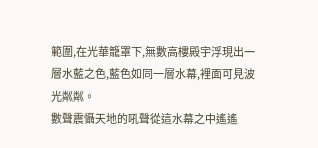範圍,在光華籠罩下,無數高樓殿宇浮現出一層水藍之色,藍色如同一層水幕,裡面可見波光粼粼。
數聲震懾天地的吼聲從這水幕之中遙遙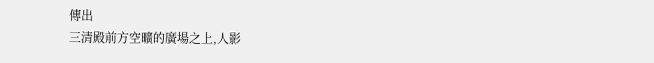傳出
三清殿前方空曠的廣場之上,人影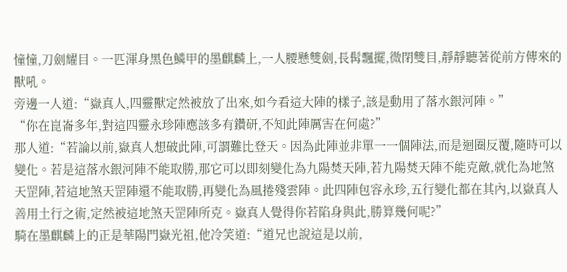憧憧,刀劍耀目。一匹渾身黑色鱗甲的墨麒麟上,一人腰懸雙劍,長髯飄擺,微閉雙目,靜靜聽著從前方傳來的獸吼。
旁邊一人道:“嶽真人,四靈獸定然被放了出來,如今看這大陣的樣子,該是動用了落水銀河陣。”
“你在崑崙多年,對這四靈永珍陣應該多有鑽研,不知此陣厲害在何處?”
那人道:“若論以前,嶽真人想破此陣,可謂難比登天。因為此陣並非單一一個陣法,而是迴圈反覆,隨時可以變化。若是這落水銀河陣不能取勝,那它可以即刻變化為九陽焚天陣,若九陽焚天陣不能克敵,就化為地煞天罡陣,若這地煞天罡陣還不能取勝,再變化為風捲殘雲陣。此四陣包容永珍,五行變化都在其內,以嶽真人善用土行之術,定然被這地煞天罡陣所克。嶽真人覺得你若陷身與此,勝算幾何呢?”
騎在墨麒麟上的正是華陽門嶽光祖,他冷笑道:“道兄也說這是以前,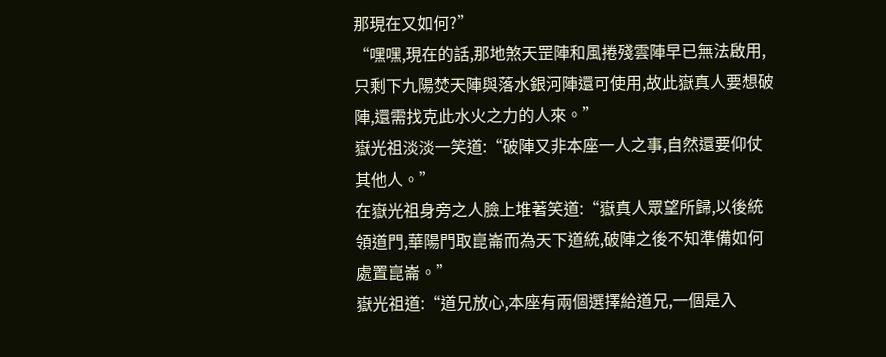那現在又如何?”
“嘿嘿,現在的話,那地煞天罡陣和風捲殘雲陣早已無法啟用,只剩下九陽焚天陣與落水銀河陣還可使用,故此嶽真人要想破陣,還需找克此水火之力的人來。”
嶽光祖淡淡一笑道:“破陣又非本座一人之事,自然還要仰仗其他人。”
在嶽光祖身旁之人臉上堆著笑道:“嶽真人眾望所歸,以後統領道門,華陽門取崑崙而為天下道統,破陣之後不知準備如何處置崑崙。”
嶽光祖道:“道兄放心,本座有兩個選擇給道兄,一個是入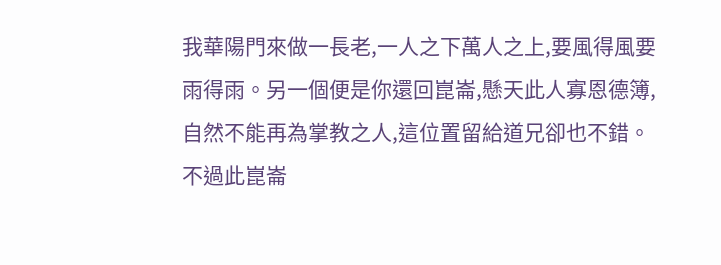我華陽門來做一長老,一人之下萬人之上,要風得風要雨得雨。另一個便是你還回崑崙,懸天此人寡恩德簿,自然不能再為掌教之人,這位置留給道兄卻也不錯。不過此崑崙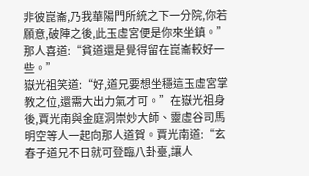非彼崑崙,乃我華陽門所統之下一分院,你若願意,破陣之後,此玉虛宮便是你來坐鎮。”
那人喜道:“貧道還是覺得留在崑崙較好一些。”
嶽光祖笑道:“好,道兄要想坐穩這玉虛宮掌教之位,還需大出力氣才可。”在嶽光祖身後,賈光南與金庭洞崇妙大師、靈虛谷司馬明空等人一起向那人道賀。賈光南道:“玄春子道兄不日就可登臨八卦臺,讓人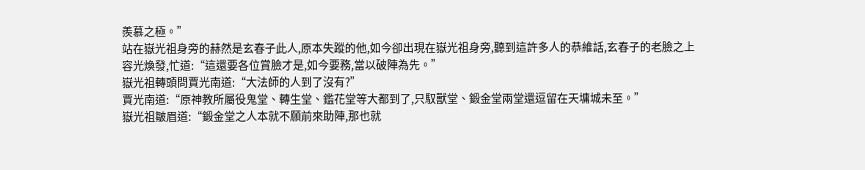羨慕之極。”
站在嶽光祖身旁的赫然是玄春子此人,原本失蹤的他,如今卻出現在嶽光祖身旁,聽到這許多人的恭維話,玄春子的老臉之上容光煥發,忙道:“這還要各位賞臉才是,如今要務,當以破陣為先。”
嶽光祖轉頭問賈光南道:“大法師的人到了沒有?”
賈光南道:“原神教所屬役鬼堂、轉生堂、鑑花堂等大都到了,只馭獸堂、鍛金堂兩堂還逗留在天墉城未至。”
嶽光祖皺眉道:“鍛金堂之人本就不願前來助陣,那也就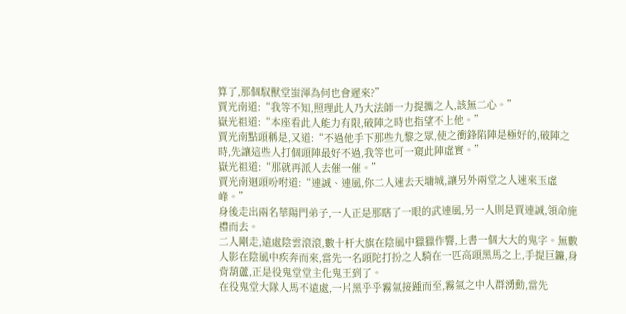算了,那個馭獸堂蚩渾為何也會遲來?”
賈光南道:“我等不知,照理此人乃大法師一力提攜之人,該無二心。”
嶽光祖道:“本座看此人能力有限,破陣之時也指望不上他。”
賈光南點頭稱是,又道:“不過他手下那些九黎之眾,使之衝鋒陷陣是極好的,破陣之時,先讓這些人打個頭陣最好不過,我等也可一窺此陣虛實。”
嶽光祖道:“那就再派人去催一催。”
賈光南迴頭吩咐道:“連誠、連風,你二人速去天墉城,讓另外兩堂之人速來玉虛峰。”
身後走出兩名華陽門弟子,一人正是那瞎了一眼的武連風,另一人則是賈連誠,領命施禮而去。
二人剛走,遠處陰雲滾滾,數十杆大旗在陰風中獵獵作響,上書一個大大的鬼字。無數人影在陰風中疾奔而來,當先一名頭陀打扮之人騎在一匹高頭黑馬之上,手提巨鐮,身背葫蘆,正是役鬼堂堂主化鬼王到了。
在役鬼堂大隊人馬不遠處,一片黑乎乎霧氣接踵而至,霧氣之中人群湧動,當先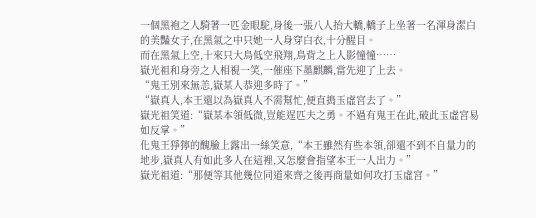一個黑袍之人騎著一匹金眼駝,身後一張八人抬大轎,轎子上坐著一名渾身潔白的美豔女子,在黑氣之中只她一人身穿白衣,十分醒目。
而在黑氣上空,十來只大鳥低空飛翔,鳥背之上人影憧憧……
嶽光祖和身旁之人相視一笑,一催座下墨麒麟,當先迎了上去。
“鬼王別來無恙,嶽某人恭迎多時了。”
“嶽真人,本王還以為嶽真人不需幫忙,便直搗玉虛宮去了。”
嶽光祖笑道:“嶽某本領低微,豈能逞匹夫之勇。不過有鬼王在此,破此玉虛宮易如反掌。”
化鬼王猙獰的醜臉上露出一絲笑意,“本王雖然有些本領,卻還不到不自量力的地步,嶽真人有如此多人在這裡,又怎麼會指望本王一人出力。”
嶽光祖道:“那便等其他幾位同道來齊之後再商量如何攻打玉虛宮。”